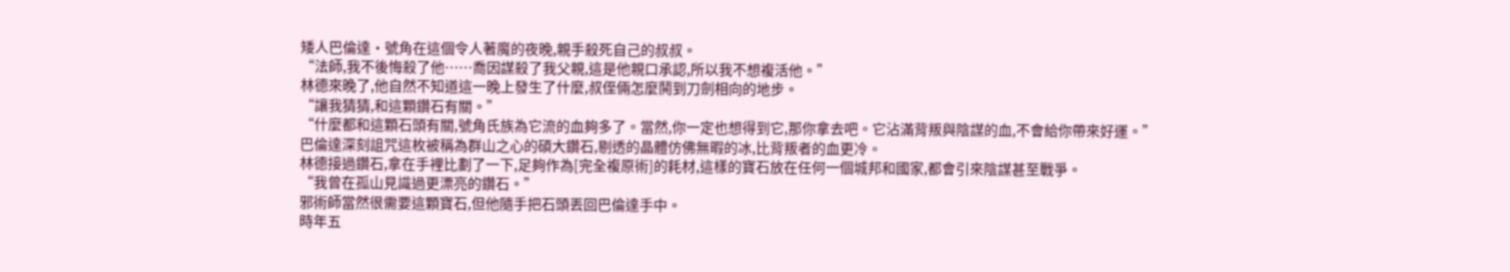矮人巴倫達·號角在這個令人著魔的夜晚,親手殺死自己的叔叔。
“法師,我不後悔殺了他……喬因謀殺了我父親,這是他親口承認,所以我不想複活他。”
林德來晚了,他自然不知道這一晚上發生了什麼,叔侄倆怎麼鬨到刀劍相向的地步。
“讓我猜猜,和這顆鑽石有關。”
“什麼都和這顆石頭有關,號角氏族為它流的血夠多了。當然,你一定也想得到它,那你拿去吧。它沾滿背叛與陰謀的血,不會給你帶來好運。”
巴倫達深刻詛咒這枚被稱為群山之心的碩大鑽石,剔透的晶體仿佛無暇的冰,比背叛者的血更冷。
林德接過鑽石,拿在手裡比劃了一下,足夠作為[完全複原術]的耗材,這樣的寶石放在任何一個城邦和國家,都會引來陰謀甚至戰爭。
“我曾在孤山見識過更漂亮的鑽石。”
邪術師當然很需要這顆寶石,但他隨手把石頭丟回巴倫達手中。
時年五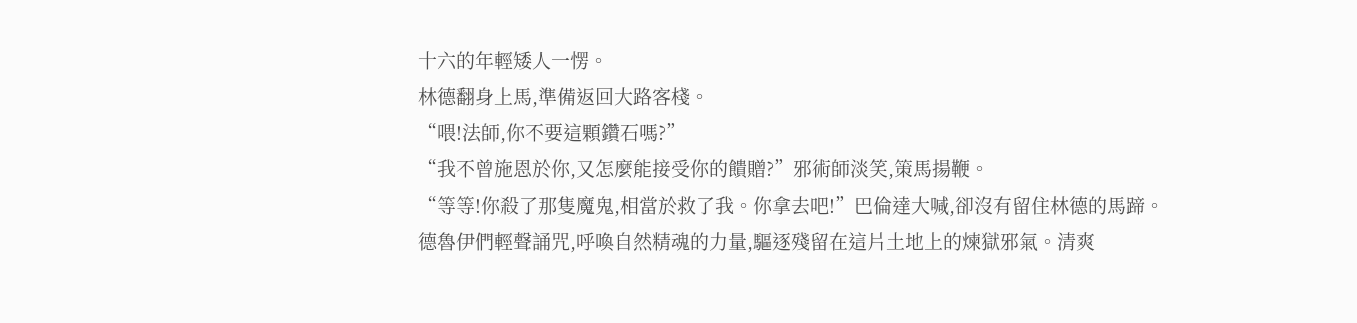十六的年輕矮人一愣。
林德翻身上馬,準備返回大路客棧。
“喂!法師,你不要這顆鑽石嗎?”
“我不曾施恩於你,又怎麼能接受你的饋贈?”邪術師淡笑,策馬揚鞭。
“等等!你殺了那隻魔鬼,相當於救了我。你拿去吧!”巴倫達大喊,卻沒有留住林德的馬蹄。
德魯伊們輕聲誦咒,呼喚自然精魂的力量,驅逐殘留在這片土地上的煉獄邪氣。清爽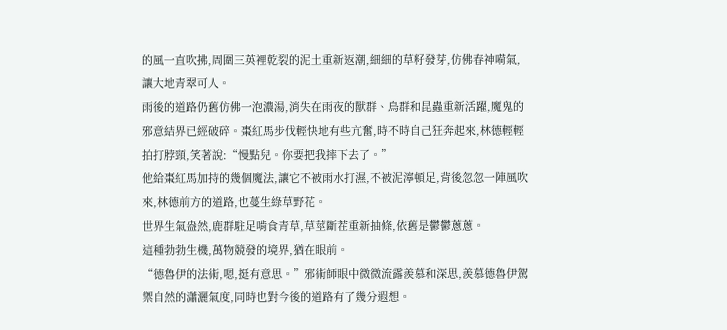的風一直吹拂,周圍三英裡乾裂的泥土重新返潮,細細的草籽發芽,仿佛春神嗬氣,讓大地青翠可人。
雨後的道路仍舊仿佛一泡濃湯,消失在雨夜的獸群、鳥群和昆蟲重新活躍,魔鬼的邪意結界已經破碎。棗紅馬步伐輕快地有些亢奮,時不時自己狂奔起來,林德輕輕拍打脖頸,笑著說:“慢點兒。你要把我摔下去了。”
他給棗紅馬加持的幾個魔法,讓它不被雨水打濕,不被泥濘頓足,背後忽忽一陣風吹來,林德前方的道路,也蔓生綠草野花。
世界生氣盎然,鹿群駐足啃食青草,草莖斷茬重新抽條,依舊是鬱鬱蔥蔥。
這種勃勃生機,萬物競發的境界,猶在眼前。
“德魯伊的法術,嗯,挺有意思。”邪術師眼中微微流露羨慕和深思,羨慕德魯伊駕禦自然的瀟灑氣度,同時也對今後的道路有了幾分遐想。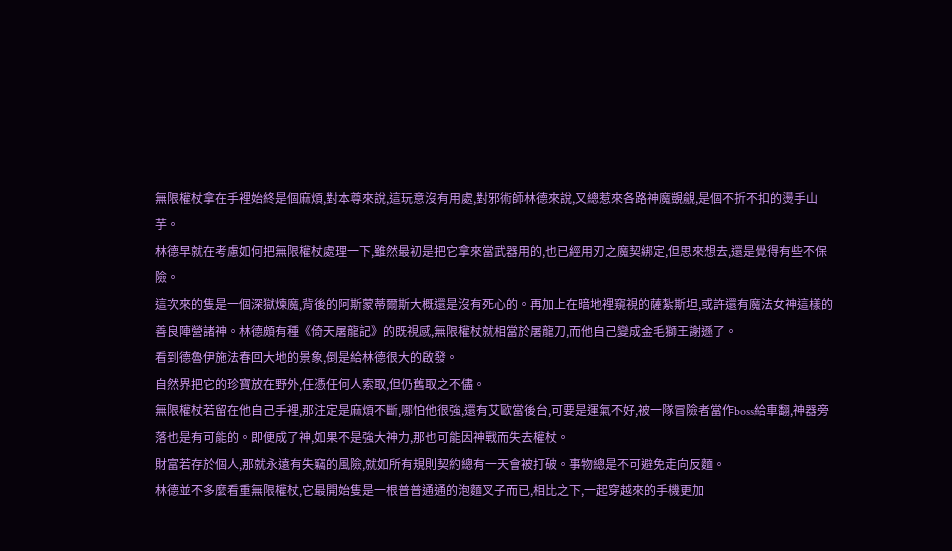無限權杖拿在手裡始終是個麻煩,對本尊來說,這玩意沒有用處,對邪術師林德來說,又總惹來各路神魔覬覦,是個不折不扣的燙手山芋。
林德早就在考慮如何把無限權杖處理一下,雖然最初是把它拿來當武器用的,也已經用刃之魔契綁定,但思來想去,還是覺得有些不保險。
這次來的隻是一個深獄煉魔,背後的阿斯蒙蒂爾斯大概還是沒有死心的。再加上在暗地裡窺視的薩紮斯坦,或許還有魔法女神這樣的善良陣營諸神。林德頗有種《倚天屠龍記》的既視感,無限權杖就相當於屠龍刀,而他自己變成金毛獅王謝遜了。
看到德魯伊施法春回大地的景象,倒是給林德很大的啟發。
自然界把它的珍寶放在野外,任憑任何人索取,但仍舊取之不儘。
無限權杖若留在他自己手裡,那注定是麻煩不斷,哪怕他很強,還有艾歐當後台,可要是運氣不好,被一隊冒險者當作boss給車翻,神器旁落也是有可能的。即便成了神,如果不是強大神力,那也可能因神戰而失去權杖。
財富若存於個人,那就永遠有失竊的風險,就如所有規則契約總有一天會被打破。事物總是不可避免走向反麵。
林德並不多麼看重無限權杖,它最開始隻是一根普普通通的泡麵叉子而已,相比之下,一起穿越來的手機更加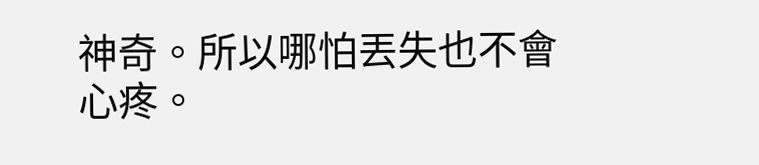神奇。所以哪怕丟失也不會心疼。